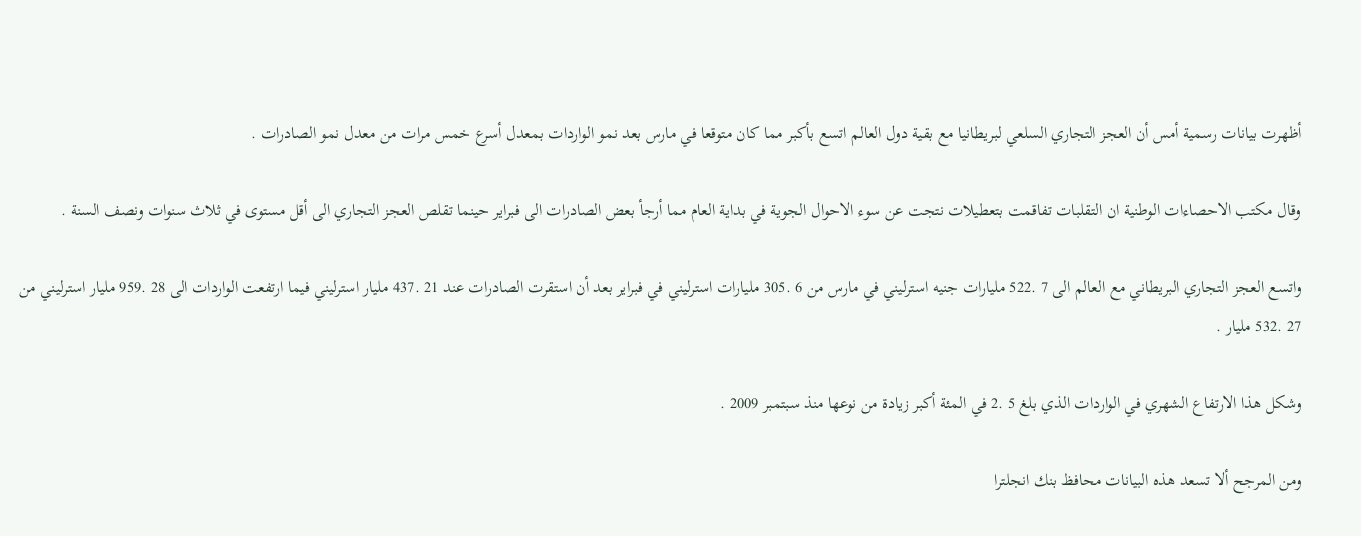أظهرت بيانات رسمية أمس أن العجز التجاري السلعي لبريطانيا مع بقية دول العالم اتسع بأكبر مما كان متوقعا في مارس بعد نمو الواردات بمعدل أسرع خمس مرات من معدل نمو الصادرات .

وقال مكتب الاحصاءات الوطنية ان التقلبات تفاقمت بتعطيلات نتجت عن سوء الاحوال الجوية في بداية العام مما أرجأ بعض الصادرات الى فبراير حينما تقلص العجز التجاري الى أقل مستوى في ثلاث سنوات ونصف السنة .

واتسع العجز التجاري البريطاني مع العالم الى 7 .522 مليارات جنيه استرليني في مارس من 6 .305 مليارات استرليني في فبراير بعد أن استقرت الصادرات عند 21 .437 مليار استرليني فيما ارتفعت الواردات الى 28 .959 مليار استرليني من 27 .532 مليار .

وشكل هذا الارتفاع الشهري في الواردات الذي بلغ 5 .2 في المئة أكبر زيادة من نوعها منذ سبتمبر 2009 .

ومن المرجح ألا تسعد هذه البيانات محافظ بنك انجلترا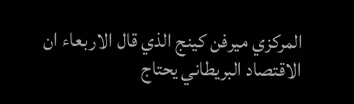المركزي ميرفن كينج الذي قال الاربعاء ان الاقتصاد البريطاني يحتاج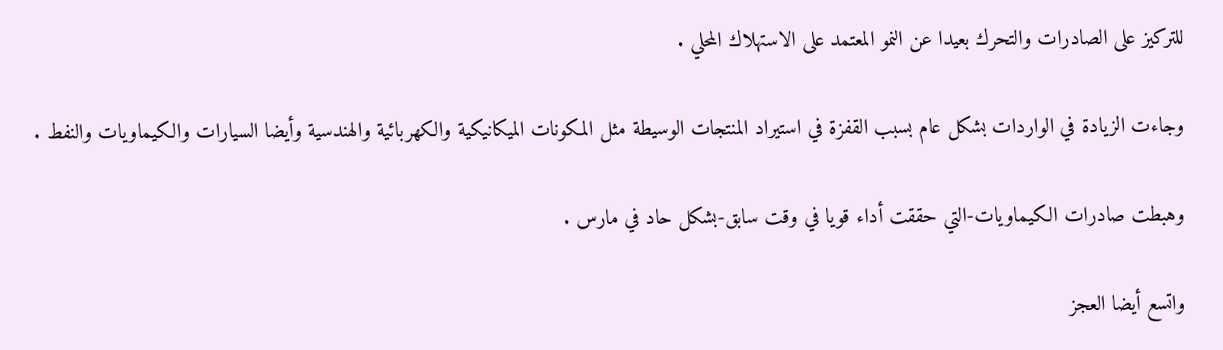للتركيز على الصادرات والتحرك بعيدا عن النمو المعتمد على الاستهلاك المحلي .

وجاءت الزيادة في الواردات بشكل عام بسبب القفزة في استيراد المنتجات الوسيطة مثل المكونات الميكانيكية والكهربائية والهندسية وأيضا السيارات والكيماويات والنفط .

وهبطت صادرات الكيماويات-التي حققت أداء قويا في وقت سابق-بشكل حاد في مارس .

واتسع أيضا العجز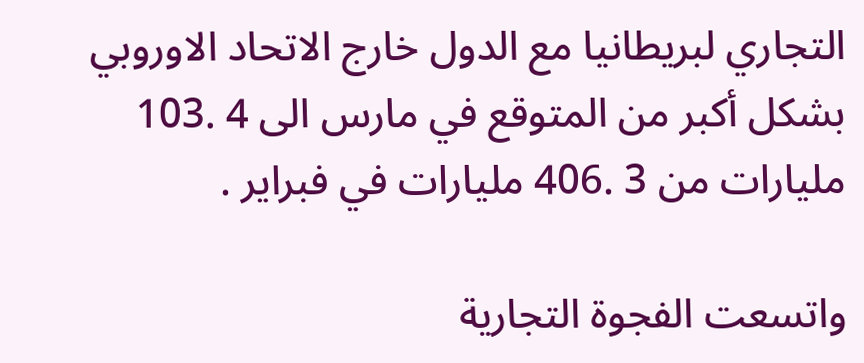التجاري لبريطانيا مع الدول خارج الاتحاد الاوروبي بشكل أكبر من المتوقع في مارس الى 4 .103 مليارات من 3 .406 مليارات في فبراير .

واتسعت الفجوة التجارية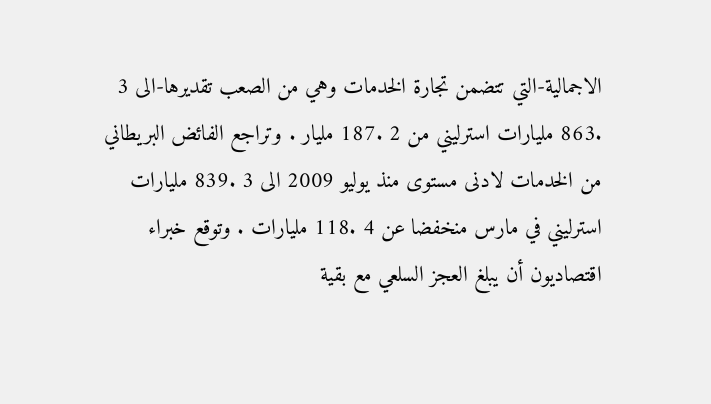الاجمالية-التي تتضمن تجارة الخدمات وهي من الصعب تقديرها-الى 3 .863 مليارات استرليني من 2 .187 مليار . وتراجع الفائض البريطاني من الخدمات لادنى مستوى منذ يوليو 2009 الى 3 .839 مليارات استرليني في مارس منخفضا عن 4 .118 مليارات . وتوقع خبراء اقتصاديون أن يبلغ العجز السلعي مع بقية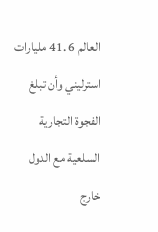العالم 6 .41 مليارات استرليني وأن تبلغ الفجوة التجارية السلعية مع الدول خارج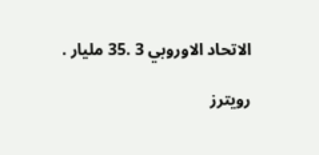الاتحاد الاوروبي 3 .35 مليار .

رويترز